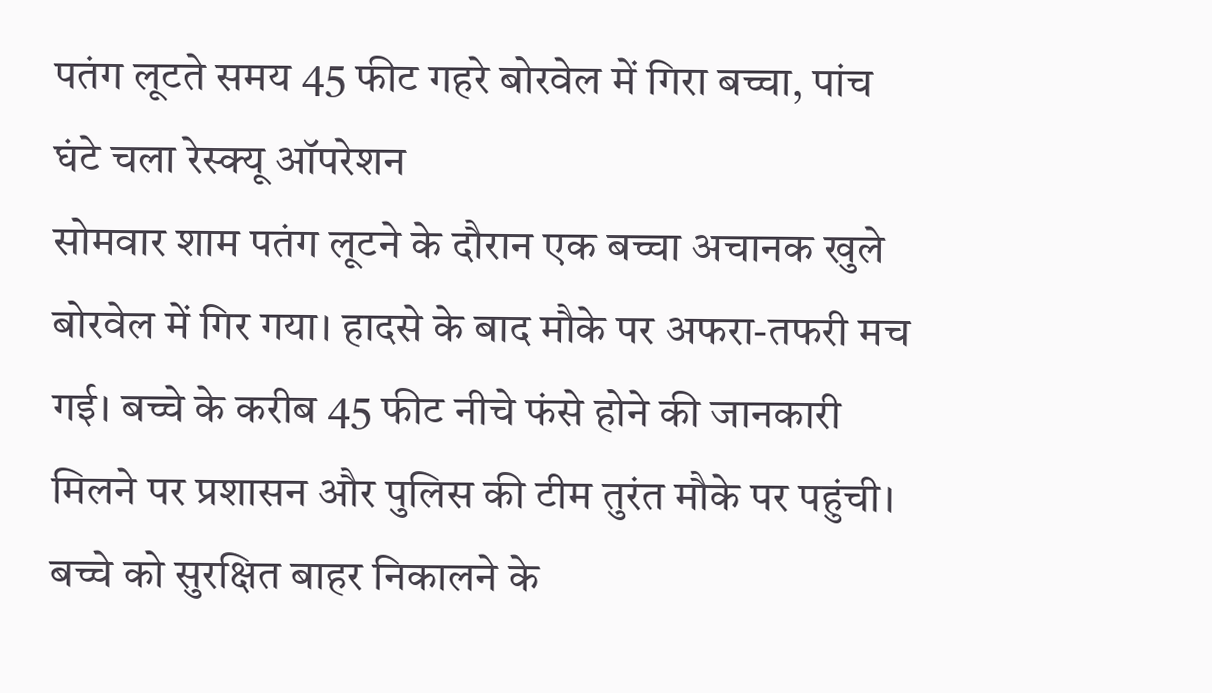पतंग लूटते समय 45 फीट गहरे बोरवेल में गिरा बच्चा, पांच घंटे चला रेस्क्यू ऑपरेशन
सोमवार शाम पतंग लूटने के दौरान एक बच्चा अचानक खुले बोरवेल में गिर गया। हादसे के बाद मौके पर अफरा-तफरी मच गई। बच्चे के करीब 45 फीट नीचे फंसे होने की जानकारी मिलने पर प्रशासन और पुलिस की टीम तुरंत मौके पर पहुंची। बच्चे को सुरक्षित बाहर निकालने के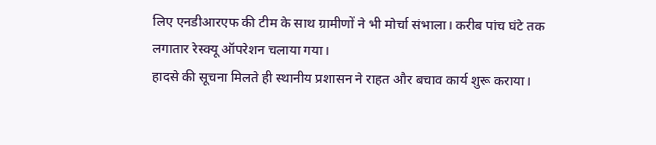लिए एनडीआरएफ की टीम के साथ ग्रामीणों ने भी मोर्चा संभाला। करीब पांच घंटे तक लगातार रेस्क्यू ऑपरेशन चलाया गया।
हादसे की सूचना मिलते ही स्थानीय प्रशासन ने राहत और बचाव कार्य शुरू कराया।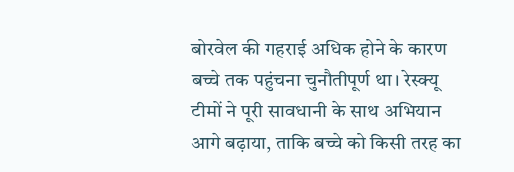बोरवेल की गहराई अधिक होने के कारण बच्चे तक पहुंचना चुनौतीपूर्ण था। रेस्क्यू टीमों ने पूरी सावधानी के साथ अभियान आगे बढ़ाया, ताकि बच्चे को किसी तरह का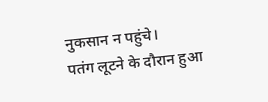नुकसान न पहुंचे।
पतंग लूटने के दौरान हुआ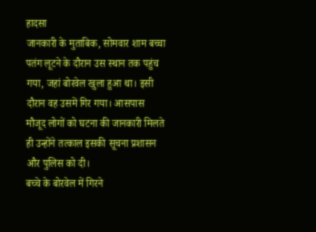हादसा
जानकारी के मुताबिक, सोमवार शाम बच्चा पतंग लूटने के दौरान उस स्थान तक पहुंच गया, जहां बोरवेल खुला हुआ था। इसी दौरान वह उसमें गिर गया। आसपास मौजूद लोगों को घटना की जानकारी मिलते ही उन्होंने तत्काल इसकी सूचना प्रशासन और पुलिस को दी।
बच्चे के बोरवेल में गिरने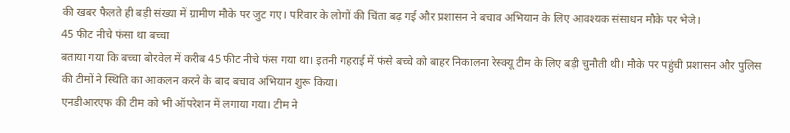की खबर फैलते ही बड़ी संख्या में ग्रामीण मौके पर जुट गए। परिवार के लोगों की चिंता बढ़ गई और प्रशासन ने बचाव अभियान के लिए आवश्यक संसाधन मौके पर भेजे।
45 फीट नीचे फंसा था बच्चा
बताया गया कि बच्चा बोरवेल में करीब 45 फीट नीचे फंस गया था। इतनी गहराई में फंसे बच्चे को बाहर निकालना रेस्क्यू टीम के लिए बड़ी चुनौती थी। मौके पर पहुंची प्रशासन और पुलिस की टीमों ने स्थिति का आकलन करने के बाद बचाव अभियान शुरू किया।
एनडीआरएफ की टीम को भी ऑपरेशन में लगाया गया। टीम ने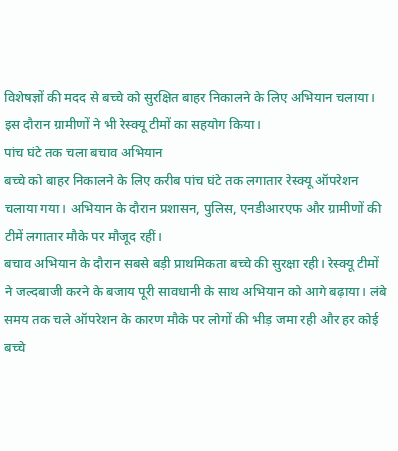विशेषज्ञों की मदद से बच्चे को सुरक्षित बाहर निकालने के लिए अभियान चलाया। इस दौरान ग्रामीणों ने भी रेस्क्यू टीमों का सहयोग किया।
पांच घंटे तक चला बचाव अभियान
बच्चे को बाहर निकालने के लिए करीब पांच घंटे तक लगातार रेस्क्यू ऑपरेशन चलाया गया। अभियान के दौरान प्रशासन, पुलिस, एनडीआरएफ और ग्रामीणों की टीमें लगातार मौके पर मौजूद रहीं।
बचाव अभियान के दौरान सबसे बड़ी प्राथमिकता बच्चे की सुरक्षा रही। रेस्क्यू टीमों ने जल्दबाजी करने के बजाय पूरी सावधानी के साथ अभियान को आगे बढ़ाया। लंबे समय तक चले ऑपरेशन के कारण मौके पर लोगों की भीड़ जमा रही और हर कोई बच्चे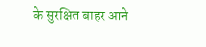के सुरक्षित बाहर आने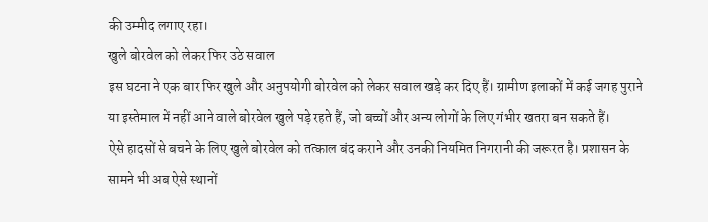की उम्मीद लगाए रहा।
खुले बोरवेल को लेकर फिर उठे सवाल
इस घटना ने एक बार फिर खुले और अनुपयोगी बोरवेल को लेकर सवाल खड़े कर दिए हैं। ग्रामीण इलाकों में कई जगह पुराने या इस्तेमाल में नहीं आने वाले बोरवेल खुले पड़े रहते हैं, जो बच्चों और अन्य लोगों के लिए गंभीर खतरा बन सकते हैं।
ऐसे हादसों से बचने के लिए खुले बोरवेल को तत्काल बंद कराने और उनकी नियमित निगरानी की जरूरत है। प्रशासन के सामने भी अब ऐसे स्थानों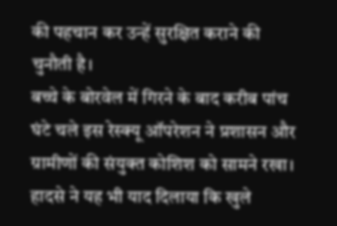की पहचान कर उन्हें सुरक्षित कराने की चुनौती है।
बच्चे के बोरवेल में गिरने के बाद करीब पांच घंटे चले इस रेस्क्यू ऑपरेशन ने प्रशासन और ग्रामीणों की संयुक्त कोशिश को सामने रखा। हादसे ने यह भी याद दिलाया कि खुले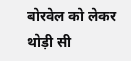बोरवेल को लेकर थोड़ी सी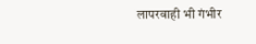लापरवाही भी गंभीर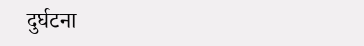दुर्घटना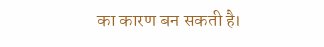का कारण बन सकती है।